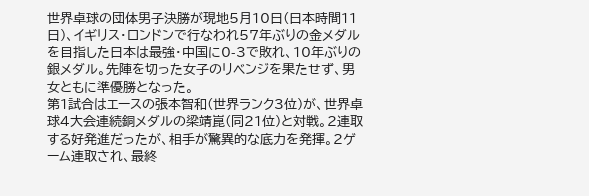世界卓球の団体男子決勝が現地5月10日(日本時間11日)、イギリス・ロンドンで行なわれ57年ぶりの金メダルを目指した日本は最強・中国に0-3で敗れ、10年ぶりの銀メダル。先陣を切った女子のリベンジを果たせず、男女ともに準優勝となった。
第1試合はエースの張本智和(世界ランク3位)が、世界卓球4大会連続銅メダルの梁靖崑(同21位)と対戦。2連取する好発進だったが、相手が驚異的な底力を発揮。2ゲーム連取され、最終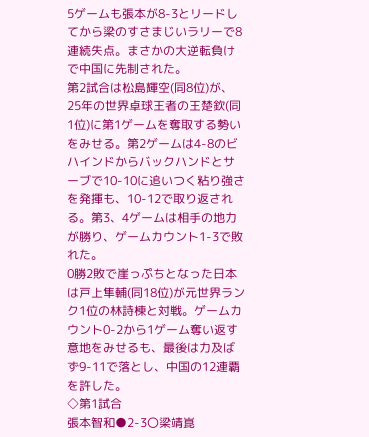5ゲームも張本が8-3とリードしてから梁のすさまじいラリーで8連続失点。まさかの大逆転負けで中国に先制された。
第2試合は松島輝空(同8位)が、25年の世界卓球王者の王楚欽(同1位)に第1ゲームを奪取する勢いをみせる。第2ゲームは4-8のビハインドからバックハンドとサーブで10-10に追いつく粘り強さを発揮も、10-12で取り返される。第3、4ゲームは相手の地力が勝り、ゲームカウント1-3で敗れた。
0勝2敗で崖っぷちとなった日本は戸上隼輔(同18位)が元世界ランク1位の林詩棟と対戦。ゲームカウント0-2から1ゲーム奪い返す意地をみせるも、最後は力及ばず9-11で落とし、中国の12連覇を許した。
◇第1試合
張本智和●2-3〇梁靖崑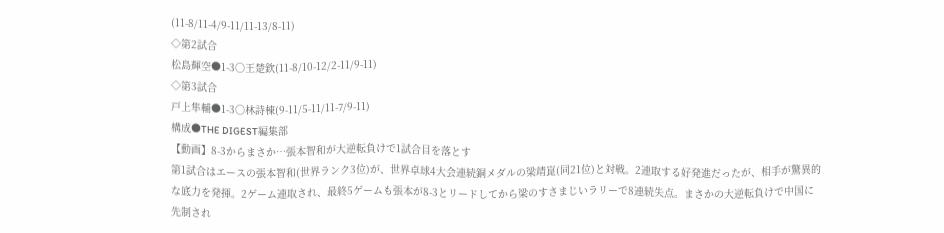(11-8/11-4/9-11/11-13/8-11)
◇第2試合
松島輝空●1-3〇王楚欽(11-8/10-12/2-11/9-11)
◇第3試合
戸上隼輔●1-3〇林詩棟(9-11/5-11/11-7/9-11)
構成●THE DIGEST編集部
【動画】8-3からまさか…張本智和が大逆転負けで1試合目を落とす
第1試合はエースの張本智和(世界ランク3位)が、世界卓球4大会連続銅メダルの梁靖崑(同21位)と対戦。2連取する好発進だったが、相手が驚異的な底力を発揮。2ゲーム連取され、最終5ゲームも張本が8-3とリードしてから梁のすさまじいラリーで8連続失点。まさかの大逆転負けで中国に先制され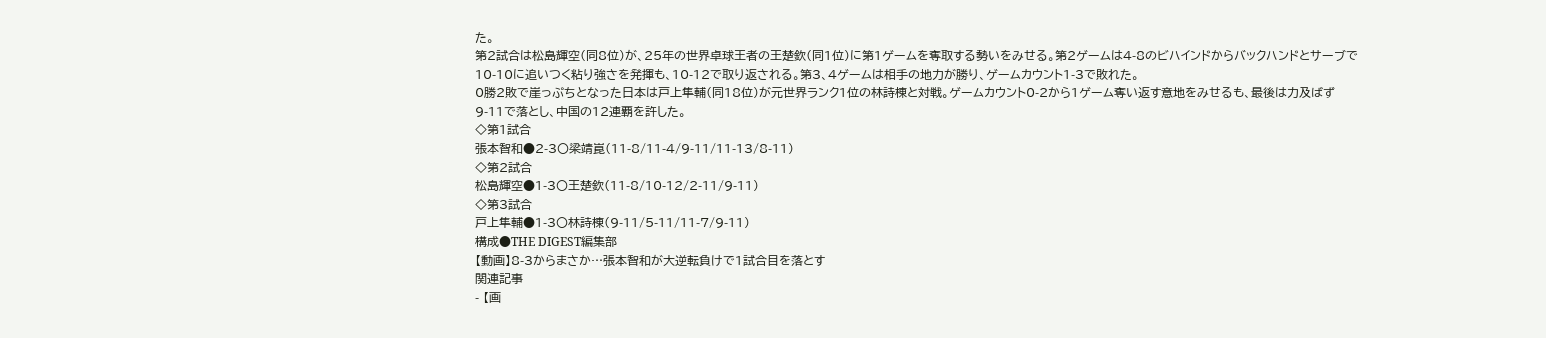た。
第2試合は松島輝空(同8位)が、25年の世界卓球王者の王楚欽(同1位)に第1ゲームを奪取する勢いをみせる。第2ゲームは4-8のビハインドからバックハンドとサーブで10-10に追いつく粘り強さを発揮も、10-12で取り返される。第3、4ゲームは相手の地力が勝り、ゲームカウント1-3で敗れた。
0勝2敗で崖っぷちとなった日本は戸上隼輔(同18位)が元世界ランク1位の林詩棟と対戦。ゲームカウント0-2から1ゲーム奪い返す意地をみせるも、最後は力及ばず9-11で落とし、中国の12連覇を許した。
◇第1試合
張本智和●2-3〇梁靖崑(11-8/11-4/9-11/11-13/8-11)
◇第2試合
松島輝空●1-3〇王楚欽(11-8/10-12/2-11/9-11)
◇第3試合
戸上隼輔●1-3〇林詩棟(9-11/5-11/11-7/9-11)
構成●THE DIGEST編集部
【動画】8-3からまさか…張本智和が大逆転負けで1試合目を落とす
関連記事
- 【画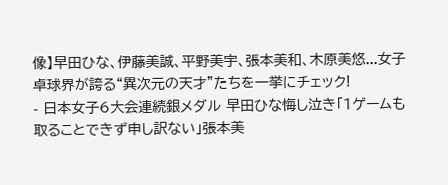像】早田ひな、伊藤美誠、平野美宇、張本美和、木原美悠...女子卓球界が誇る“異次元の天才”たちを一挙にチェック!
- 日本女子6大会連続銀メダル 早田ひな悔し泣き「1ゲームも取ることできず申し訳ない」張本美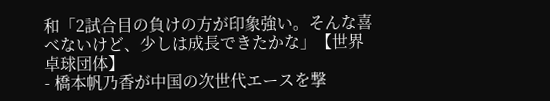和「2試合目の負けの方が印象強い。そんな喜べないけど、少しは成長できたかな」【世界卓球団体】
- 橋本帆乃香が中国の次世代エースを撃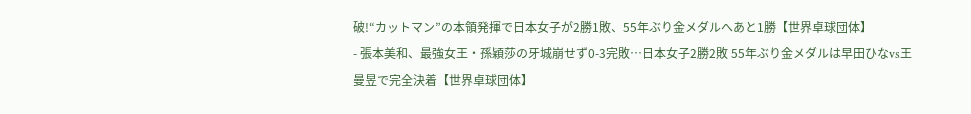破!“カットマン”の本領発揮で日本女子が2勝1敗、55年ぶり金メダルへあと1勝【世界卓球団体】
- 張本美和、最強女王・孫穎莎の牙城崩せず0-3完敗…日本女子2勝2敗 55年ぶり金メダルは早田ひなvs王曼昱で完全決着【世界卓球団体】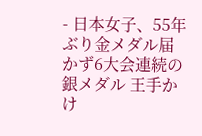- 日本女子、55年ぶり金メダル届かず6大会連続の銀メダル 王手かけ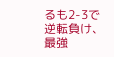るも2-3で逆転負け、最強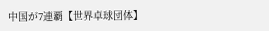中国が7連覇【世界卓球団体】